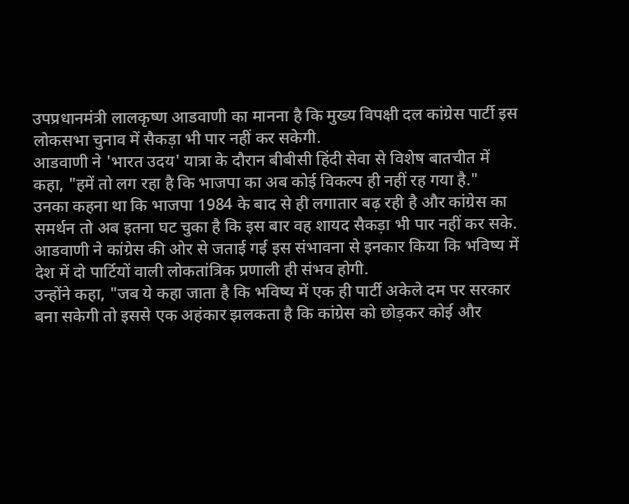उपप्रधानमंत्री लालकृष्ण आडवाणी का मानना है कि मुख्य विपक्षी दल कांग्रेस पार्टी इस लोकसभा चुनाव में सैकड़ा भी पार नहीं कर सकेगी.
आडवाणी ने 'भारत उदय' यात्रा के दौरान बीबीसी हिंदी सेवा से विशेष बातचीत में कहा, "हमें तो लग रहा है कि भाजपा का अब कोई विकल्प ही नहीं रह गया है."
उनका कहना था कि भाजपा 1984 के बाद से ही लगातार बढ़ रही है और कांग्रेस का समर्थन तो अब इतना घट चुका है कि इस बार वह शायद सैकड़ा भी पार नहीं कर सके.
आडवाणी ने कांग्रेस की ओर से जताई गई इस संभावना से इनकार किया कि भविष्य में देश में दो पार्टियों वाली लोकतांत्रिक प्रणाली ही संभव होगी.
उन्होंने कहा, "जब ये कहा जाता है कि भविष्य में एक ही पार्टी अकेले दम पर सरकार बना सकेगी तो इससे एक अहंकार झलकता है कि कांग्रेस को छोड़कर कोई और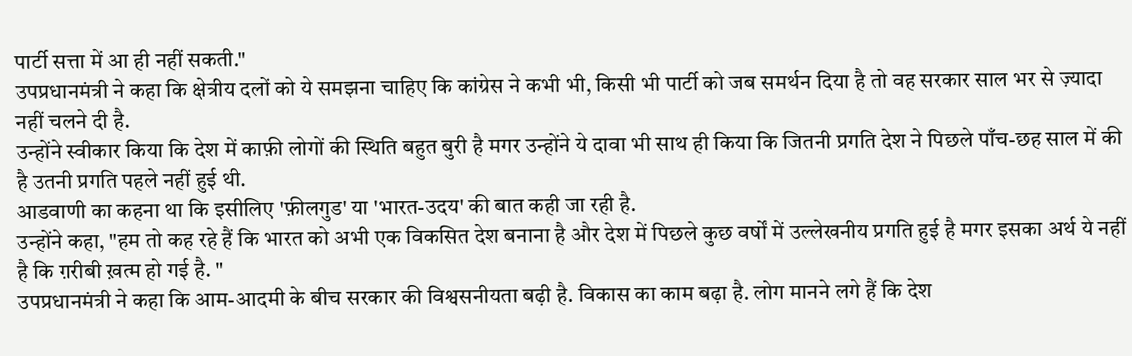पार्टी सत्ता में आ ही नहीं सकती."
उपप्रधानमंत्री ने कहा कि क्षेत्रीय दलों को ये समझना चाहिए कि कांग्रेस ने कभी भी, किसी भी पार्टी को जब समर्थन दिया है तो वह सरकार साल भर से ज़्यादा नहीं चलने दी है.
उन्होंने स्वीकार किया कि देश में काफ़ी लोगों की स्थिति बहुत बुरी है मगर उन्होंने ये दावा भी साथ ही किया कि जितनी प्रगति देश ने पिछले पाँच-छह साल में की है उतनी प्रगति पहले नहीं हुई थी.
आडवाणी का कहना था कि इसीलिए 'फ़ीलगुड' या 'भारत-उदय' की बात कही जा रही है.
उन्होंने कहा, "हम तो कह रहे हैं कि भारत को अभी एक विकसित देश बनाना है और देश में पिछले कुछ वर्षों में उल्लेखनीय प्रगति हुई है मगर इसका अर्थ ये नहीं है कि ग़रीबी ख़त्म हो गई है. "
उपप्रधानमंत्री ने कहा कि आम-आदमी के बीच सरकार की विश्वसनीयता बढ़ी है. विकास का काम बढ़ा है. लोग मानने लगे हैं कि देश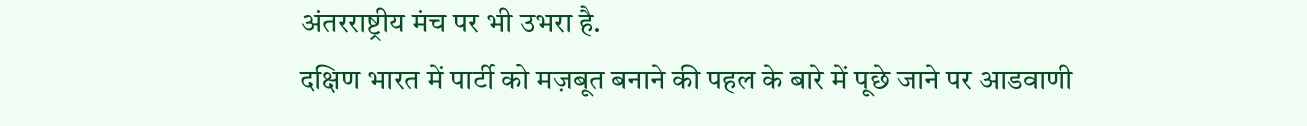अंतरराष्ट्रीय मंच पर भी उभरा है.
दक्षिण भारत में पार्टी को मज़बूत बनाने की पहल के बारे में पूछे जाने पर आडवाणी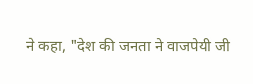ने कहा, "देश की जनता ने वाजपेयी जी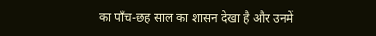का पाँच-छह साल का शासन देखा है और उनमें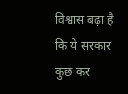विश्वास बढ़ा है कि ये सरकार कुछ कर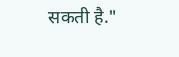सकती है."